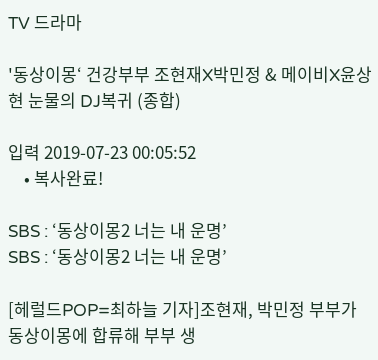TV 드라마

'동상이몽‘ 건강부부 조현재X박민정 & 메이비X윤상현 눈물의 DJ복귀 (종합)

입력 2019-07-23 00:05:52
    • 복사완료!

SBS : ‘동상이몽2 너는 내 운명’
SBS : ‘동상이몽2 너는 내 운명’

[헤럴드POP=최하늘 기자]조현재, 박민정 부부가 동상이몽에 합류해 부부 생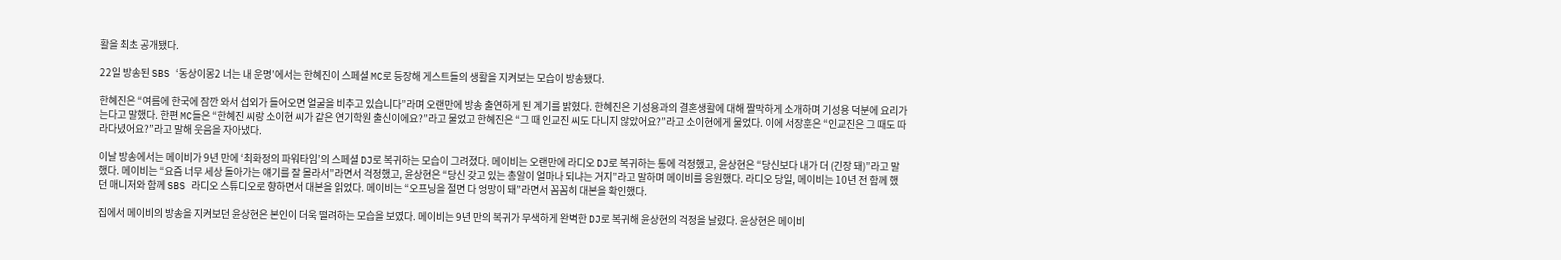활을 최초 공개됐다.

22일 방송된 SBS ‘동상이몽2 너는 내 운명’에서는 한혜진이 스페셜 MC로 등장해 게스트들의 생활을 지켜보는 모습이 방송됐다.

한혜진은 “여름에 한국에 잠깐 와서 섭외가 들어오면 얼굴을 비추고 있습니다”라며 오랜만에 방송 출연하게 된 계기를 밝혔다. 한혜진은 기성용과의 결혼생활에 대해 짤막하게 소개하며 기성용 덕분에 요리가 는다고 말했다. 한편 MC들은 “한혜진 씨랑 소이현 씨가 같은 연기학원 출신이에요?”라고 물었고 한혜진은 “그 때 인교진 씨도 다니지 않았어요?”라고 소이현에게 물었다. 이에 서장훈은 “인교진은 그 때도 따라다녔어요?”라고 말해 웃음을 자아냈다.

이날 방송에서는 메이비가 9년 만에 ‘최화정의 파워타임’의 스페셜 DJ로 복귀하는 모습이 그려졌다. 메이비는 오랜만에 라디오 DJ로 복귀하는 통에 걱정했고, 윤상현은 “당신보다 내가 더 (긴장 돼)”라고 말했다. 메이비는 “요즘 너무 세상 돌아가는 얘기를 잘 몰라서”라면서 걱정했고, 윤상현은 “당신 갖고 있는 총알이 얼마나 되냐는 거지”라고 말하며 메이비를 응원했다. 라디오 당일, 메이비는 10년 전 함께 했던 매니저와 함께 SBS 라디오 스튜디오로 향하면서 대본을 읽었다. 메이비는 “오프닝을 절면 다 엉망이 돼”라면서 꼼꼼히 대본을 확인했다.

집에서 메이비의 방송을 지켜보던 윤상현은 본인이 더욱 떨려하는 모습을 보였다. 메이비는 9년 만의 복귀가 무색하게 완벽한 DJ로 복귀해 윤상현의 걱정을 날렸다. 윤상현은 메이비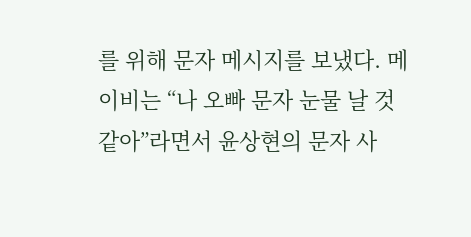를 위해 문자 메시지를 보냈다. 메이비는 “나 오빠 문자 눈물 날 것 같아”라면서 윤상현의 문자 사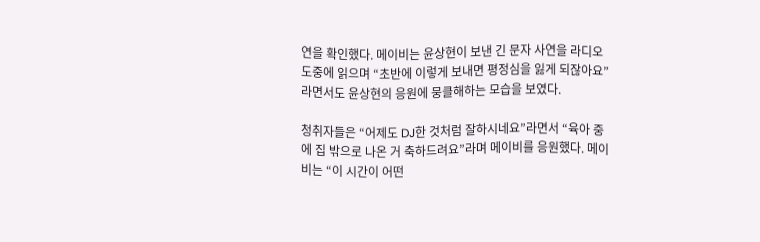연을 확인했다. 메이비는 윤상현이 보낸 긴 문자 사연을 라디오 도중에 읽으며 “초반에 이렇게 보내면 평정심을 잃게 되잖아요”라면서도 윤상현의 응원에 뭉클해하는 모습을 보였다.

청취자들은 “어제도 DJ한 것처럼 잘하시네요”라면서 “육아 중에 집 밖으로 나온 거 축하드려요”라며 메이비를 응원했다. 메이비는 “이 시간이 어떤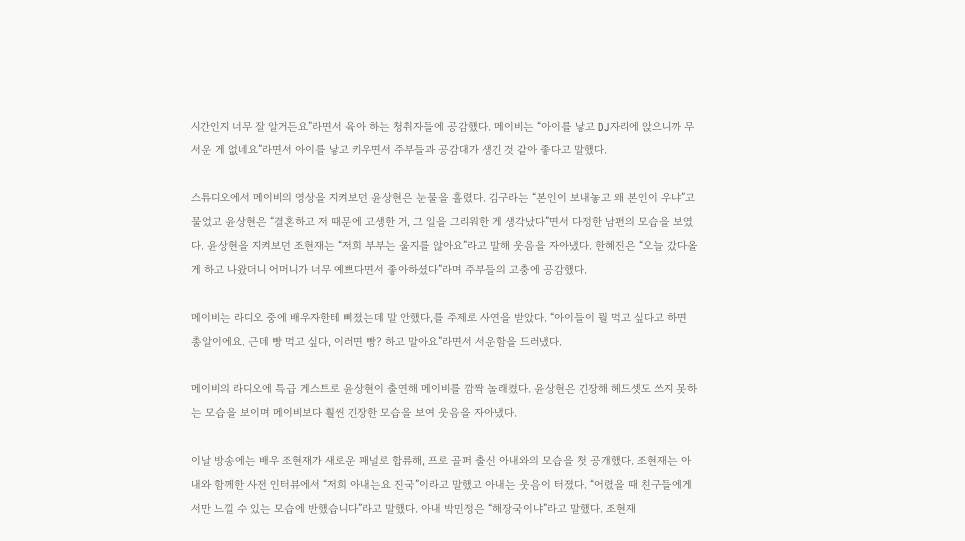시간인지 너무 잘 알거든요”라면서 육아 하는 청취자들에 공감했다. 메이비는 “아이를 낳고 DJ자리에 앉으니까 무서운 게 없네요”라면서 아이를 낳고 키우면서 주부들과 공감대가 생긴 것 같아 좋다고 말했다.

스튜디오에서 메이비의 영상을 지켜보던 윤상현은 눈물을 흘렸다. 김구라는 “본인이 보내놓고 왜 본인이 우냐”고 물었고 윤상현은 “결혼하고 저 때문에 고생한 거, 그 일을 그리워한 게 생각났다”면서 다정한 남편의 모습을 보였다. 윤상현을 지켜보던 조현재는 “저희 부부는 울지를 않아요”라고 말해 웃음을 자아냈다. 한혜진은 “오늘 갔다올게 하고 나왔더니 어머니가 너무 예쁘다면서 좋아하셨다”라며 주부들의 고충에 공감했다.

메이비는 라디오 중에 배우자한테 삐졌는데 말 안했다,를 주제로 사연을 받았다. “아이들이 뭘 먹고 싶다고 하면 총알이에요. 근데 빵 먹고 싶다, 이러면 빵? 하고 말아요”라면서 서운함을 드러냈다.

메이비의 라디오에 특급 게스트로 윤상현이 출연해 메이비를 깜짝 놀래켰다. 윤상현은 긴장해 헤드셋도 쓰지 못하는 모습을 보이며 메이비보다 훨씬 긴장한 모습을 보여 웃음을 자아냈다.

이날 방송에는 배우 조현재가 새로운 패널로 합류해, 프로 골퍼 출신 아내와의 모습을 첫 공개했다. 조현재는 아내와 함께한 사전 인터뷰에서 “저희 아내는요 진국”이라고 말했고 아내는 웃음이 터졌다. “어렸을 때 친구들에게서만 느낄 수 있는 모습에 반했습니다”라고 말했다. 아내 박민정은 “해장국이냐”라고 말했다. 조현재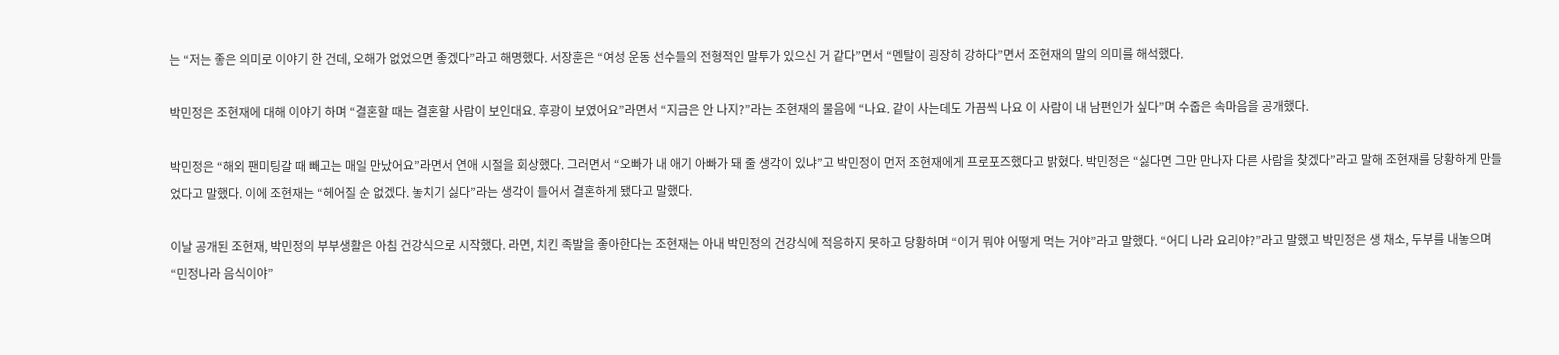는 “저는 좋은 의미로 이야기 한 건데, 오해가 없었으면 좋겠다”라고 해명했다. 서장훈은 “여성 운동 선수들의 전형적인 말투가 있으신 거 같다”면서 “멘탈이 굉장히 강하다”면서 조현재의 말의 의미를 해석했다.

박민정은 조현재에 대해 이야기 하며 “결혼할 때는 결혼할 사람이 보인대요. 후광이 보였어요”라면서 “지금은 안 나지?”라는 조현재의 물음에 “나요. 같이 사는데도 가끔씩 나요 이 사람이 내 남편인가 싶다”며 수줍은 속마음을 공개했다.

박민정은 “해외 팬미팅갈 때 빼고는 매일 만났어요”라면서 연애 시절을 회상했다. 그러면서 “오빠가 내 애기 아빠가 돼 줄 생각이 있냐”고 박민정이 먼저 조현재에게 프로포즈했다고 밝혔다. 박민정은 “싫다면 그만 만나자 다른 사람을 찾겠다”라고 말해 조현재를 당황하게 만들었다고 말했다. 이에 조현재는 “헤어질 순 없겠다. 놓치기 싫다”라는 생각이 들어서 결혼하게 됐다고 말했다.

이날 공개된 조현재, 박민정의 부부생활은 아침 건강식으로 시작했다. 라면, 치킨 족발을 좋아한다는 조현재는 아내 박민정의 건강식에 적응하지 못하고 당황하며 “이거 뭐야 어떻게 먹는 거야”라고 말했다. “어디 나라 요리야?”라고 말했고 박민정은 생 채소, 두부를 내놓으며 “민정나라 음식이야”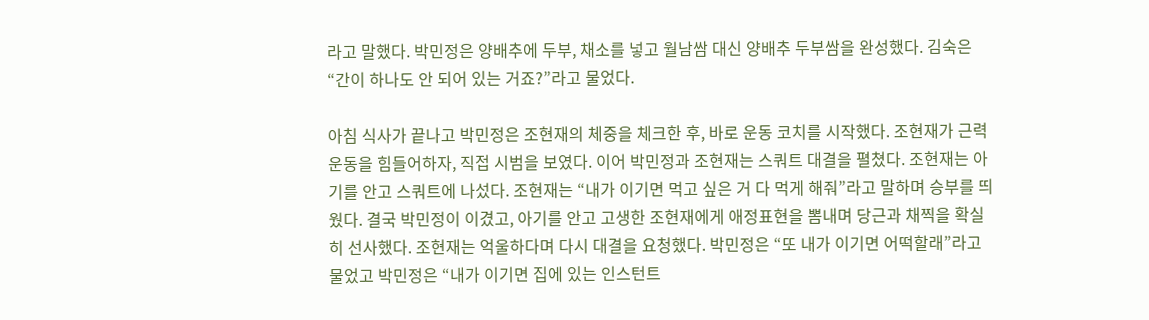라고 말했다. 박민정은 양배추에 두부, 채소를 넣고 월남쌈 대신 양배추 두부쌈을 완성했다. 김숙은 “간이 하나도 안 되어 있는 거죠?”라고 물었다.

아침 식사가 끝나고 박민정은 조현재의 체중을 체크한 후, 바로 운동 코치를 시작했다. 조현재가 근력운동을 힘들어하자, 직접 시범을 보였다. 이어 박민정과 조현재는 스쿼트 대결을 펼쳤다. 조현재는 아기를 안고 스쿼트에 나섰다. 조현재는 “내가 이기면 먹고 싶은 거 다 먹게 해줘”라고 말하며 승부를 띄웠다. 결국 박민정이 이겼고, 아기를 안고 고생한 조현재에게 애정표현을 뽐내며 당근과 채찍을 확실히 선사했다. 조현재는 억울하다며 다시 대결을 요청했다. 박민정은 “또 내가 이기면 어떡할래”라고 물었고 박민정은 “내가 이기면 집에 있는 인스턴트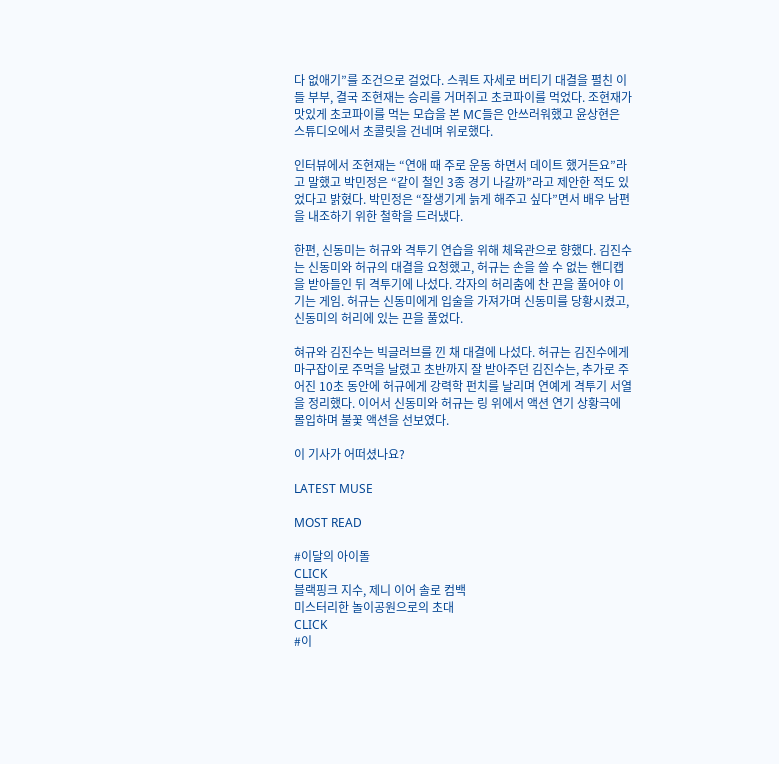다 없애기”를 조건으로 걸었다. 스쿼트 자세로 버티기 대결을 펼친 이들 부부, 결국 조현재는 승리를 거머쥐고 초코파이를 먹었다. 조현재가 맛있게 초코파이를 먹는 모습을 본 MC들은 안쓰러워했고 윤상현은 스튜디오에서 초콜릿을 건네며 위로했다.

인터뷰에서 조현재는 “연애 때 주로 운동 하면서 데이트 했거든요”라고 말했고 박민정은 “같이 철인 3종 경기 나갈까”라고 제안한 적도 있었다고 밝혔다. 박민정은 “잘생기게 늙게 해주고 싶다”면서 배우 남편을 내조하기 위한 철학을 드러냈다.

한편, 신동미는 허규와 격투기 연습을 위해 체육관으로 향했다. 김진수는 신동미와 허규의 대결을 요청했고, 허규는 손을 쓸 수 없는 핸디캡을 받아들인 뒤 격투기에 나섰다. 각자의 허리춤에 찬 끈을 풀어야 이기는 게임. 허규는 신동미에게 입술을 가져가며 신동미를 당황시켰고, 신동미의 허리에 있는 끈을 풀었다.

혀규와 김진수는 빅글러브를 낀 채 대결에 나섰다. 허규는 김진수에게 마구잡이로 주먹을 날렸고 초반까지 잘 받아주던 김진수는, 추가로 주어진 10초 동안에 허규에게 강력학 펀치를 날리며 연예게 격투기 서열을 정리했다. 이어서 신동미와 허규는 링 위에서 액션 연기 상황극에 몰입하며 불꽃 액션을 선보였다.

이 기사가 어떠셨나요?

LATEST MUSE

MOST READ

#이달의 아이돌
CLICK
블랙핑크 지수, 제니 이어 솔로 컴백
미스터리한 놀이공원으로의 초대
CLICK
#이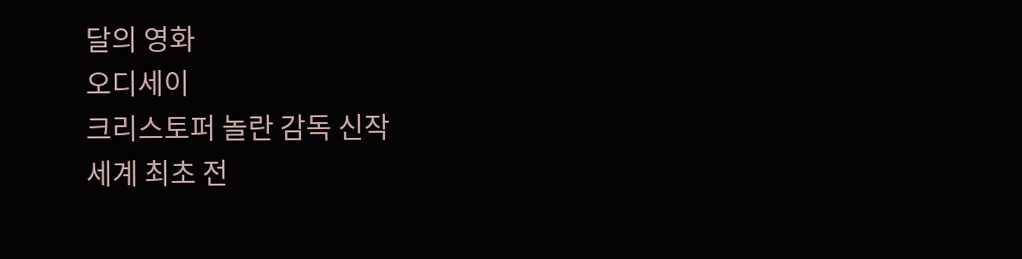달의 영화
오디세이
크리스토퍼 놀란 감독 신작
세계 최초 전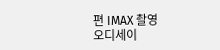편 IMAX 촬영
오디세이